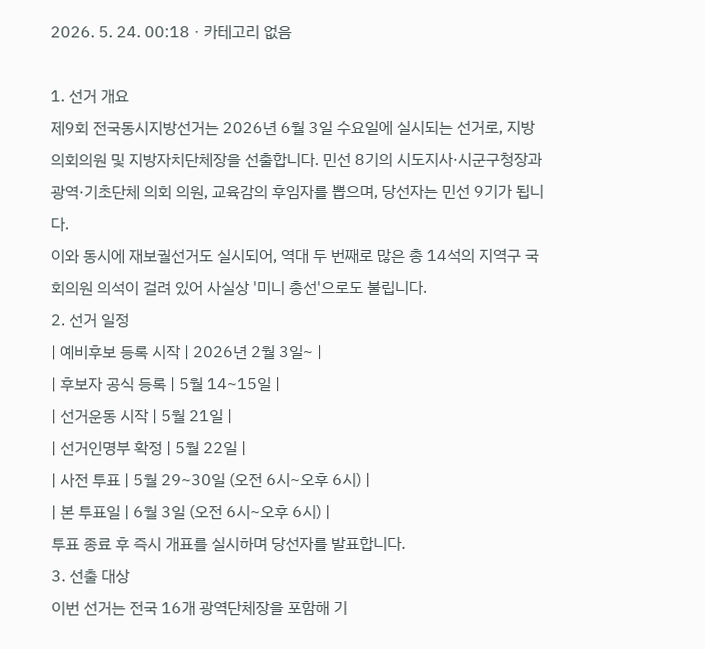2026. 5. 24. 00:18ㆍ카테고리 없음

1. 선거 개요
제9회 전국동시지방선거는 2026년 6월 3일 수요일에 실시되는 선거로, 지방의회의원 및 지방자치단체장을 선출합니다. 민선 8기의 시도지사·시군구청장과 광역·기초단체 의회 의원, 교육감의 후임자를 뽑으며, 당선자는 민선 9기가 됩니다.
이와 동시에 재보궐선거도 실시되어, 역대 두 번째로 많은 총 14석의 지역구 국회의원 의석이 걸려 있어 사실상 '미니 총선'으로도 불립니다.
2. 선거 일정
| 예비후보 등록 시작 | 2026년 2월 3일~ |
| 후보자 공식 등록 | 5월 14~15일 |
| 선거운동 시작 | 5월 21일 |
| 선거인명부 확정 | 5월 22일 |
| 사전 투표 | 5월 29~30일 (오전 6시~오후 6시) |
| 본 투표일 | 6월 3일 (오전 6시~오후 6시) |
투표 종료 후 즉시 개표를 실시하며 당선자를 발표합니다.
3. 선출 대상
이번 선거는 전국 16개 광역단체장을 포함해 기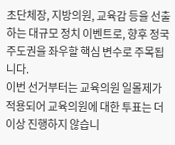초단체장, 지방의원, 교육감 등을 선출하는 대규모 정치 이벤트로, 향후 정국 주도권을 좌우할 핵심 변수로 주목됩니다.
이번 선거부터는 교육의원 일몰제가 적용되어 교육의원에 대한 투표는 더 이상 진행하지 않습니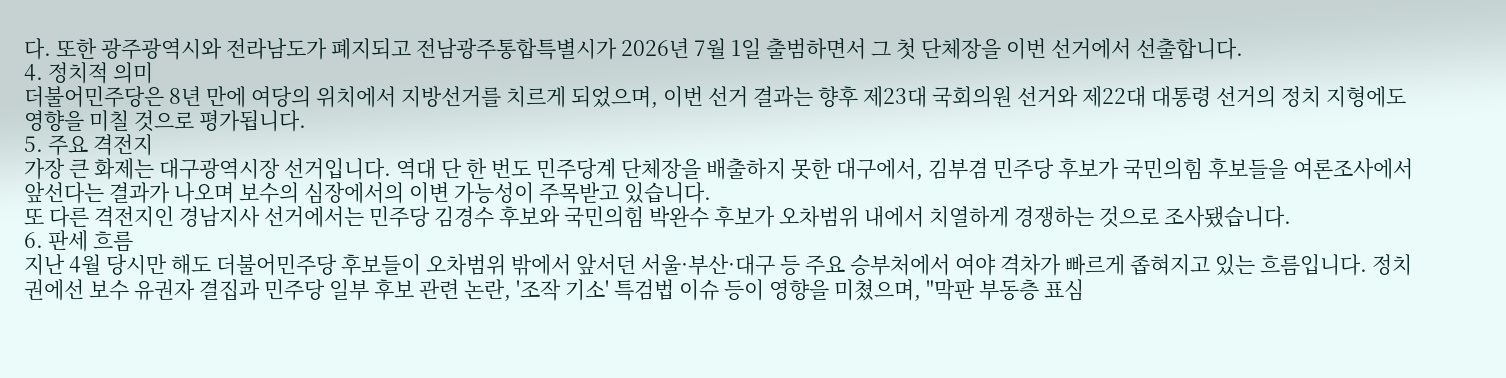다. 또한 광주광역시와 전라남도가 폐지되고 전남광주통합특별시가 2026년 7월 1일 출범하면서 그 첫 단체장을 이번 선거에서 선출합니다.
4. 정치적 의미
더불어민주당은 8년 만에 여당의 위치에서 지방선거를 치르게 되었으며, 이번 선거 결과는 향후 제23대 국회의원 선거와 제22대 대통령 선거의 정치 지형에도 영향을 미칠 것으로 평가됩니다.
5. 주요 격전지
가장 큰 화제는 대구광역시장 선거입니다. 역대 단 한 번도 민주당계 단체장을 배출하지 못한 대구에서, 김부겸 민주당 후보가 국민의힘 후보들을 여론조사에서 앞선다는 결과가 나오며 보수의 심장에서의 이변 가능성이 주목받고 있습니다.
또 다른 격전지인 경남지사 선거에서는 민주당 김경수 후보와 국민의힘 박완수 후보가 오차범위 내에서 치열하게 경쟁하는 것으로 조사됐습니다.
6. 판세 흐름
지난 4월 당시만 해도 더불어민주당 후보들이 오차범위 밖에서 앞서던 서울·부산·대구 등 주요 승부처에서 여야 격차가 빠르게 좁혀지고 있는 흐름입니다. 정치권에선 보수 유권자 결집과 민주당 일부 후보 관련 논란, '조작 기소' 특검법 이슈 등이 영향을 미쳤으며, "막판 부동층 표심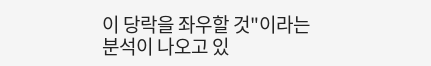이 당락을 좌우할 것"이라는 분석이 나오고 있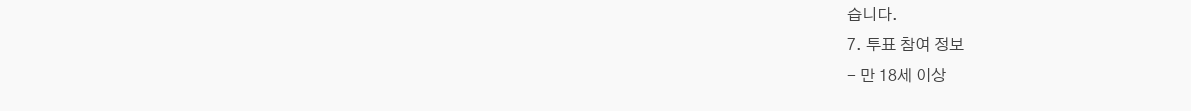습니다.
7. 투표 참여 정보
- 만 18세 이상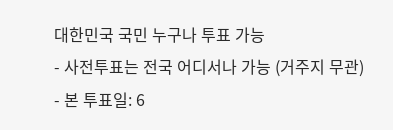대한민국 국민 누구나 투표 가능
- 사전투표는 전국 어디서나 가능 (거주지 무관)
- 본 투표일: 6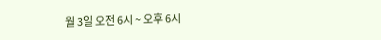월 3일 오전 6시 ~ 오후 6시